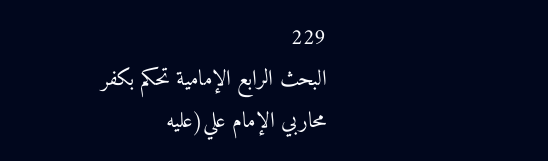229
البحث الرابع الإمامية تحكم بكفر محاربي الإمام علي(عليه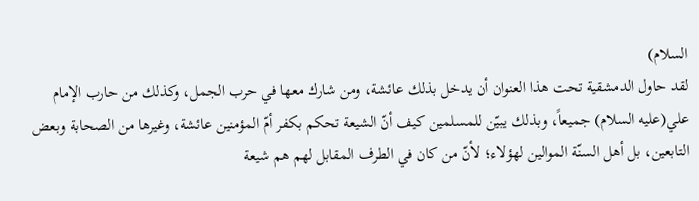السلام)
لقد حاول الدمشقية تحت هذا العنوان أن يدخل بذلك عائشة، ومن شارك معها في حرب الجمل، وكذلك من حارب الإمام علي(عليه السلام) جميعاً، وبذلك يبيّن للمسلمين كيف أنّ الشيعة تحكم بكفر أمّ المؤمنين عائشة، وغيرها من الصحابة وبعض التابعين، بل أهل السنّة الموالين لهؤلاء؛ لأنّ من كان في الطرف المقابل لهم هم شيعة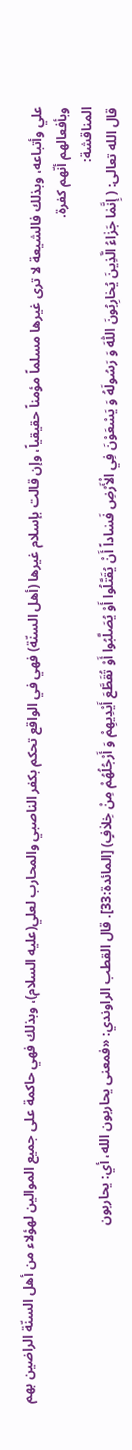علي وأتباعه، وبذلك فالشيعة لا ترى غيرها مسلماً مؤمناً حقيقياً، وإن قالت بإسلام غيرها (أهل السنّة) فهي في الواقع تحكم بكفر الناصبي والمحارب لعلي(عليه السلام)، وبذلك فهي حاكمة على جميع الموالين لهؤلاء من أهل السنّة الراضين بهم وبأفعالهم أنّهم كفرة.
المناقشة:
قال الله تعالى: ( إِنَّمٰا جَزٰاءُ الَّذِينَ يُحٰارِبُونَ اللّٰهَ وَ رَسُولَهُ وَ يَسْعَوْنَ فِي الْأَرْضِ فَسٰاداً أَنْ يُقَتَّلُوا أَوْ يُصَلَّبُوا أَوْ تُقَطَّعَ أَيْدِيهِمْ وَ أَرْجُلُهُمْ مِنْ خِلاٰفٍ) [المائدة:33]. قال القطب الراوندي: «فمعنى يحاربون الله، أي: يحاربون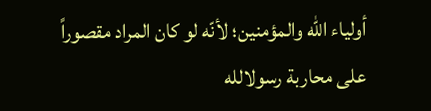أولياء الله والمؤمنين؛ لأنّه لو كان المراد مقصوراً على محاربة رسولالله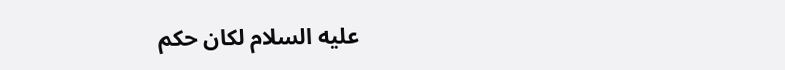عليه السلام لكان حكم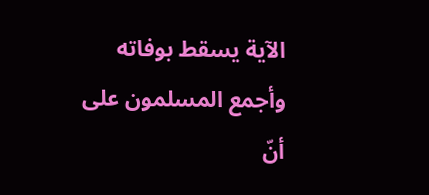الآية يسقط بوفاته وأجمع المسلمون على أنّ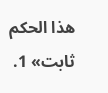هذا الحكم ثابت» 1.